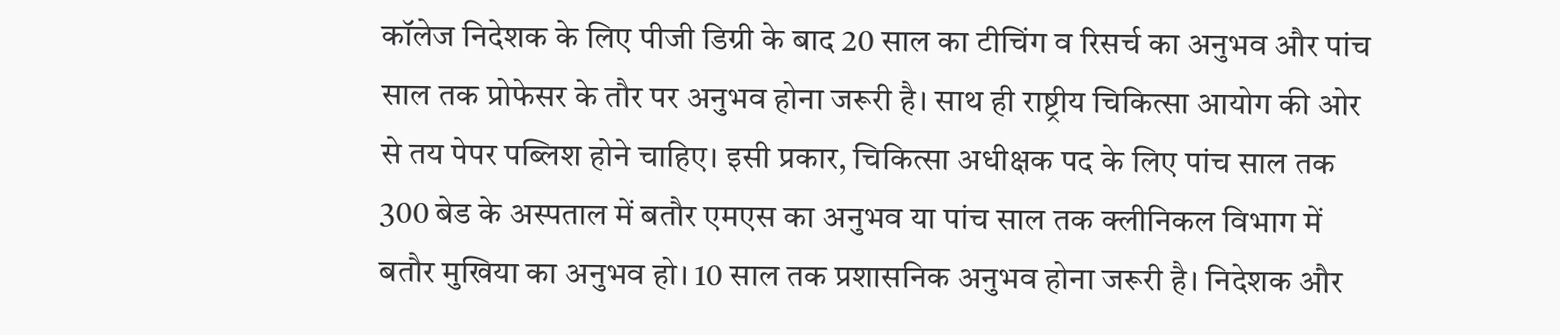कॉलेज निदेशक के लिए पीजी डिग्री के बाद 20 साल का टीचिंग व रिसर्च का अनुभव और पांच साल तक प्रोफेसर के तौर पर अनुभव होना जरूरी है। साथ ही राष्ट्रीय चिकित्सा आयोग की ओर से तय पेपर पब्लिश होने चाहिए। इसी प्रकार, चिकित्सा अधीक्षक पद के लिए पांच साल तक 300 बेड के अस्पताल में बतौर एमएस का अनुभव या पांच साल तक क्लीनिकल विभाग में बतौर मुखिया का अनुभव हो। 10 साल तक प्रशासनिक अनुभव होना जरूरी है। निदेशक और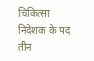चिकित्सा निदेशक के पद तीन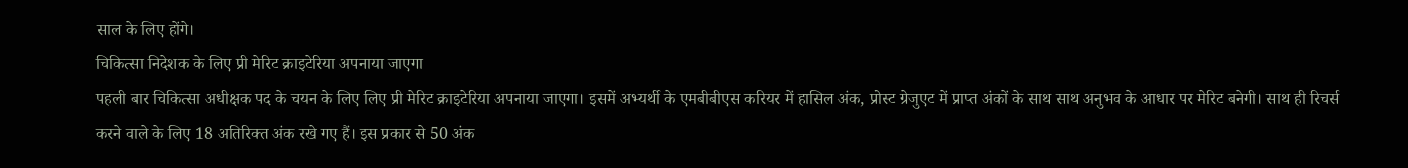साल के लिए होंगे।
चिकित्सा निदेशक के लिए प्री मेरिट क्राइटेरिया अपनाया जाएगा
पहली बार चिकित्सा अधीक्षक पद के चयन के लिए लिए प्री मेरिट क्राइटेरिया अपनाया जाएगा। इसमें अभ्यर्थी के एमबीबीएस करियर में हासिल अंक, प्रोस्ट ग्रेजुएट में प्राप्त अंकों के साथ साथ अनुभव के आधार पर मेरिट बनेगी। साथ ही रिचर्स करने वाले के लिए 18 अतिरिक्त अंक रखे गए हैं। इस प्रकार से 50 अंक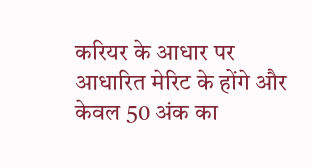करियर के आधार पर आधारित मेरिट के होंगे और केवल 50 अंक का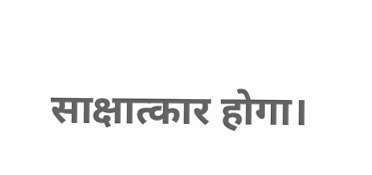साक्षात्कार होगा।